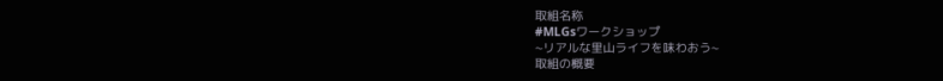取組名称
#MLGsワークショップ
~リアルな里山ライフを味わおう~
取組の概要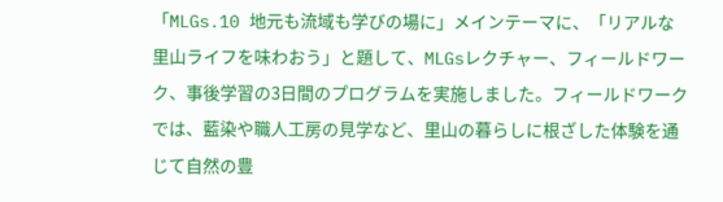「MLGs.10 地元も流域も学びの場に」メインテーマに、「リアルな里山ライフを味わおう」と題して、MLGsレクチャー、フィールドワーク、事後学習の3日間のプログラムを実施しました。フィールドワークでは、藍染や職人工房の見学など、里山の暮らしに根ざした体験を通じて自然の豊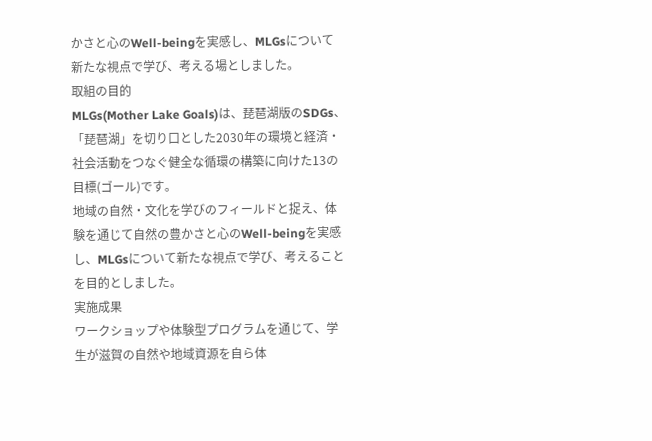かさと心のWell-beingを実感し、MLGsについて新たな視点で学び、考える場としました。
取組の目的
MLGs(Mother Lake Goals)は、琵琶湖版のSDGs、「琵琶湖」を切り口とした2030年の環境と経済・社会活動をつなぐ健全な循環の構築に向けた13の目標(ゴール)です。
地域の自然・文化を学びのフィールドと捉え、体験を通じて自然の豊かさと心のWell-beingを実感し、MLGsについて新たな視点で学び、考えることを目的としました。
実施成果
ワークショップや体験型プログラムを通じて、学生が滋賀の自然や地域資源を自ら体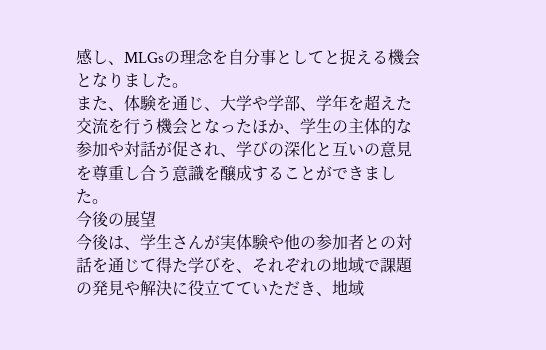感し、MLGsの理念を自分事としてと捉える機会となりました。
また、体験を通じ、大学や学部、学年を超えた交流を行う機会となったほか、学生の主体的な参加や対話が促され、学びの深化と互いの意見を尊重し合う意識を醸成することができました。
今後の展望
今後は、学生さんが実体験や他の参加者との対話を通じて得た学びを、それぞれの地域で課題の発見や解決に役立てていただき、地域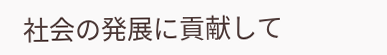社会の発展に貢献して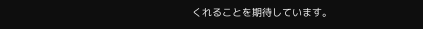くれることを期待しています。